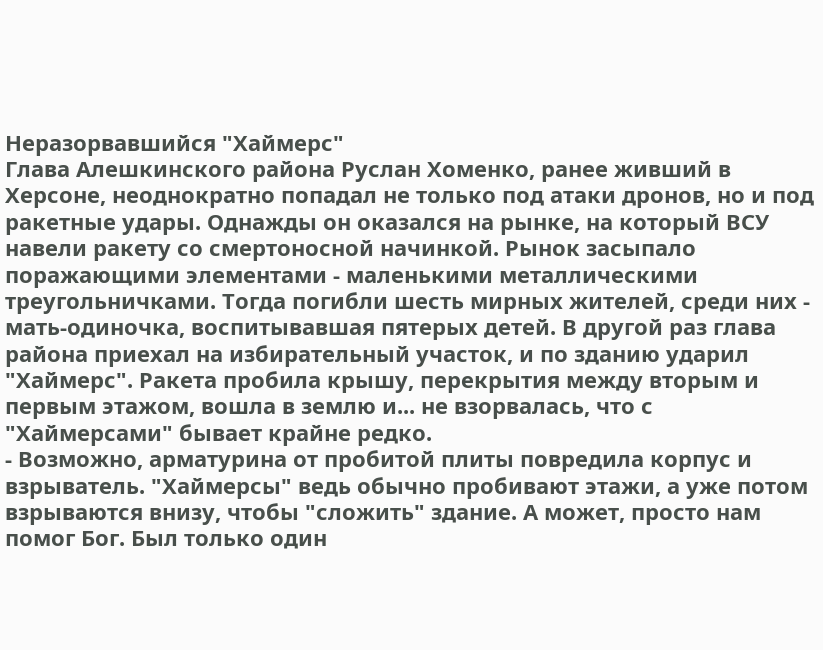Неразорвавшийся "Хаймерс"
Глава Алешкинского района Руслан Хоменко, ранее живший в Херсоне, неоднократно попадал не только под атаки дронов, но и под ракетные удары. Однажды он оказался на рынке, на который ВСУ навели ракету со смертоносной начинкой. Рынок засыпало поражающими элементами - маленькими металлическими треугольничками. Тогда погибли шесть мирных жителей, среди них - мать-одиночка, воспитывавшая пятерых детей. В другой раз глава района приехал на избирательный участок, и по зданию ударил "Хаймерс". Ракета пробила крышу, перекрытия между вторым и первым этажом, вошла в землю и... не взорвалась, что с "Хаймерсами" бывает крайне редко.
- Возможно, арматурина от пробитой плиты повредила корпус и взрыватель. "Хаймерсы" ведь обычно пробивают этажи, а уже потом взрываются внизу, чтобы "сложить" здание. А может, просто нам помог Бог. Был только один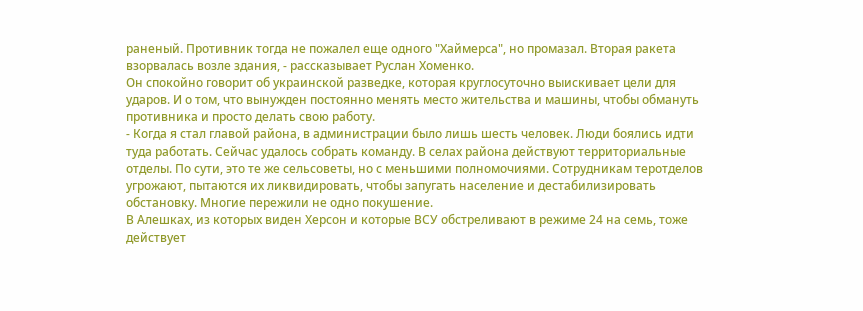раненый. Противник тогда не пожалел еще одного "Хаймерса", но промазал. Вторая ракета взорвалась возле здания, - рассказывает Руслан Хоменко.
Он спокойно говорит об украинской разведке, которая круглосуточно выискивает цели для ударов. И о том, что вынужден постоянно менять место жительства и машины, чтобы обмануть противника и просто делать свою работу.
- Когда я стал главой района, в администрации было лишь шесть человек. Люди боялись идти туда работать. Сейчас удалось собрать команду. В селах района действуют территориальные отделы. По сути, это те же сельсоветы, но с меньшими полномочиями. Сотрудникам теротделов угрожают, пытаются их ликвидировать, чтобы запугать население и дестабилизировать обстановку. Многие пережили не одно покушение.
В Алешках, из которых виден Херсон и которые ВСУ обстреливают в режиме 24 на семь, тоже действует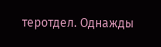теротдел. Однажды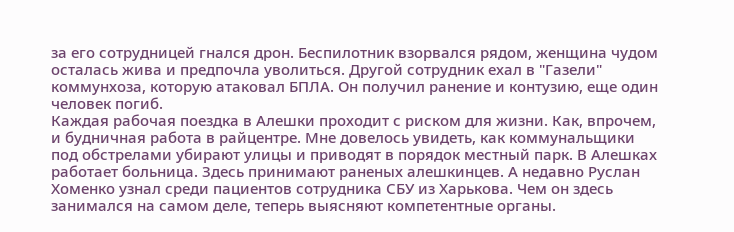за его сотрудницей гнался дрон. Беспилотник взорвался рядом, женщина чудом осталась жива и предпочла уволиться. Другой сотрудник ехал в "Газели" коммунхоза, которую атаковал БПЛА. Он получил ранение и контузию, еще один человек погиб.
Каждая рабочая поездка в Алешки проходит с риском для жизни. Как, впрочем, и будничная работа в райцентре. Мне довелось увидеть, как коммунальщики под обстрелами убирают улицы и приводят в порядок местный парк. В Алешках работает больница. Здесь принимают раненых алешкинцев. А недавно Руслан Хоменко узнал среди пациентов сотрудника СБУ из Харькова. Чем он здесь занимался на самом деле, теперь выясняют компетентные органы.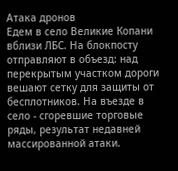Атака дронов
Едем в село Великие Копани вблизи ЛБС. На блокпосту отправляют в объезд: над перекрытым участком дороги вешают сетку для защиты от бесплотников. На въезде в село - сгоревшие торговые ряды, результат недавней массированной атаки.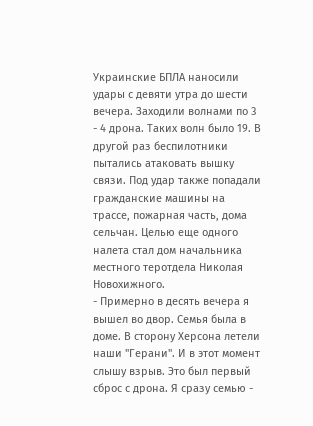Украинские БПЛА наносили удары с девяти утра до шести вечера. Заходили волнами по 3 - 4 дрона. Таких волн было 19. В другой раз беспилотники пытались атаковать вышку связи. Под удар также попадали гражданские машины на трассе, пожарная часть, дома сельчан. Целью еще одного налета стал дом начальника местного теротдела Николая Новохижного.
- Примерно в десять вечера я вышел во двор. Семья была в доме. В сторону Херсона летели наши "Герани". И в этот момент слышу взрыв. Это был первый сброс с дрона. Я сразу семью -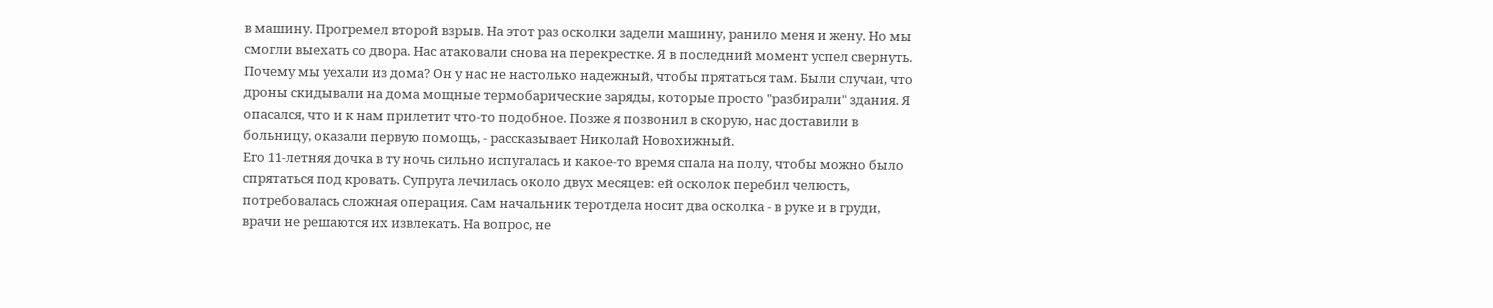в машину. Прогремел второй взрыв. На этот раз осколки задели машину, ранило меня и жену. Но мы смогли выехать со двора. Нас атаковали снова на перекрестке. Я в последний момент успел свернуть. Почему мы уехали из дома? Он у нас не настолько надежный, чтобы прятаться там. Были случаи, что дроны скидывали на дома мощные термобарические заряды, которые просто "разбирали" здания. Я опасался, что и к нам прилетит что-то подобное. Позже я позвонил в скорую, нас доставили в больницу, оказали первую помощь, - рассказывает Николай Новохижный.
Его 11-летняя дочка в ту ночь сильно испугалась и какое-то время спала на полу, чтобы можно было спрятаться под кровать. Супруга лечилась около двух месяцев: ей осколок перебил челюсть, потребовалась сложная операция. Сам начальник теротдела носит два осколка - в руке и в груди, врачи не решаются их извлекать. На вопрос, не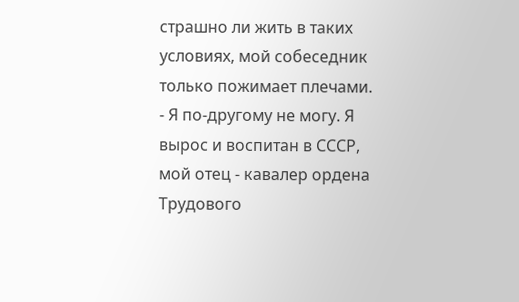страшно ли жить в таких условиях, мой собеседник только пожимает плечами.
- Я по-другому не могу. Я вырос и воспитан в СССР, мой отец - кавалер ордена Трудового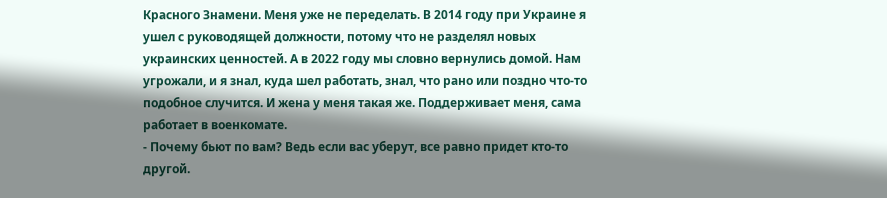Красного Знамени. Меня уже не переделать. В 2014 году при Украине я ушел с руководящей должности, потому что не разделял новых украинских ценностей. А в 2022 году мы словно вернулись домой. Нам угрожали, и я знал, куда шел работать, знал, что рано или поздно что-то подобное случится. И жена у меня такая же. Поддерживает меня, сама работает в военкомате.
- Почему бьют по вам? Ведь если вас уберут, все равно придет кто-то другой.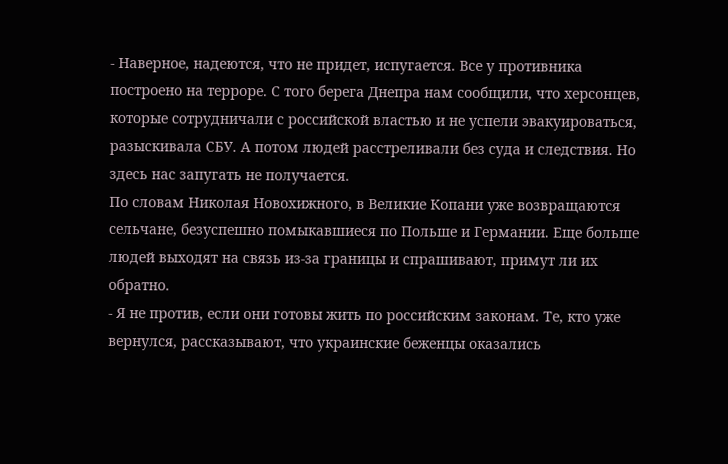- Наверное, надеются, что не придет, испугается. Все у противника построено на терроре. С того берега Днепра нам сообщили, что херсонцев, которые сотрудничали с российской властью и не успели эвакуироваться, разыскивала СБУ. А потом людей расстреливали без суда и следствия. Но здесь нас запугать не получается.
По словам Николая Новохижного, в Великие Копани уже возвращаются сельчане, безуспешно помыкавшиеся по Польше и Германии. Еще больше людей выходят на связь из-за границы и спрашивают, примут ли их обратно.
- Я не против, если они готовы жить по российским законам. Те, кто уже вернулся, рассказывают, что украинские беженцы оказались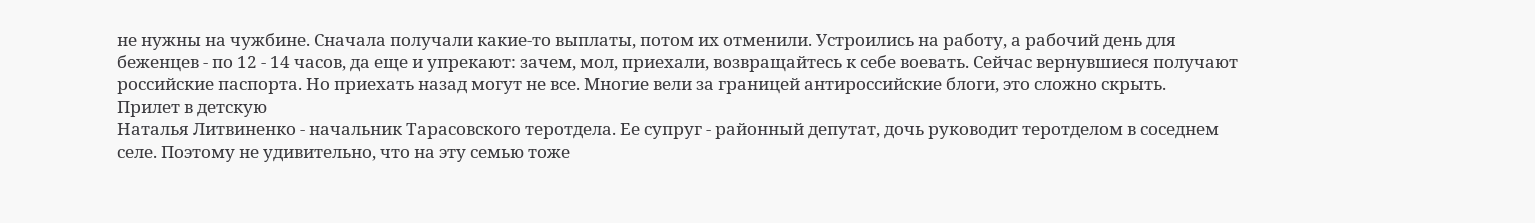не нужны на чужбине. Сначала получали какие-то выплаты, потом их отменили. Устроились на работу, а рабочий день для беженцев - по 12 - 14 часов, да еще и упрекают: зачем, мол, приехали, возвращайтесь к себе воевать. Сейчас вернувшиеся получают российские паспорта. Но приехать назад могут не все. Многие вели за границей антироссийские блоги, это сложно скрыть.
Прилет в детскую
Наталья Литвиненко - начальник Тарасовского теротдела. Ее супруг - районный депутат, дочь руководит теротделом в соседнем селе. Поэтому не удивительно, что на эту семью тоже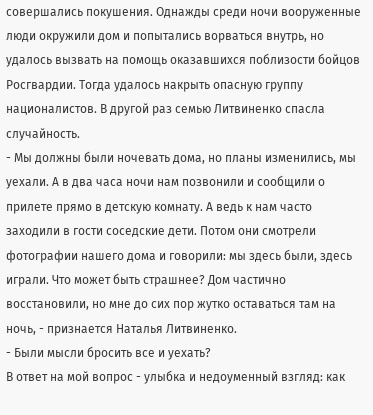совершались покушения. Однажды среди ночи вооруженные люди окружили дом и попытались ворваться внутрь, но удалось вызвать на помощь оказавшихся поблизости бойцов Росгвардии. Тогда удалось накрыть опасную группу националистов. В другой раз семью Литвиненко спасла случайность.
- Мы должны были ночевать дома, но планы изменились, мы уехали. А в два часа ночи нам позвонили и сообщили о прилете прямо в детскую комнату. А ведь к нам часто заходили в гости соседские дети. Потом они смотрели фотографии нашего дома и говорили: мы здесь были, здесь играли. Что может быть страшнее? Дом частично восстановили, но мне до сих пор жутко оставаться там на ночь, - признается Наталья Литвиненко.
- Были мысли бросить все и уехать?
В ответ на мой вопрос - улыбка и недоуменный взгляд: как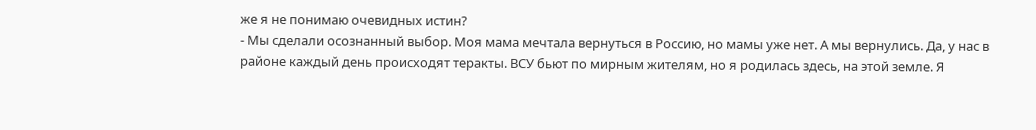же я не понимаю очевидных истин?
- Мы сделали осознанный выбор. Моя мама мечтала вернуться в Россию, но мамы уже нет. А мы вернулись. Да, у нас в районе каждый день происходят теракты. ВСУ бьют по мирным жителям, но я родилась здесь, на этой земле. Я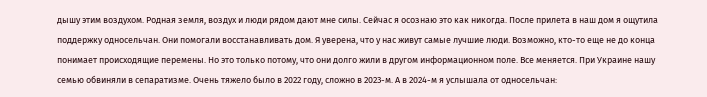дышу этим воздухом. Родная земля, воздух и люди рядом дают мне силы. Сейчас я осознаю это как никогда. После прилета в наш дом я ощутила поддержку односельчан. Они помогали восстанавливать дом. Я уверена, что у нас живут самые лучшие люди. Возможно, кто-то еще не до конца понимает происходящие перемены. Но это только потому, что они долго жили в другом информационном поле. Все меняется. При Украине нашу семью обвиняли в сепаратизме. Очень тяжело было в 2022 году, сложно в 2023-м. А в 2024-м я услышала от односельчан: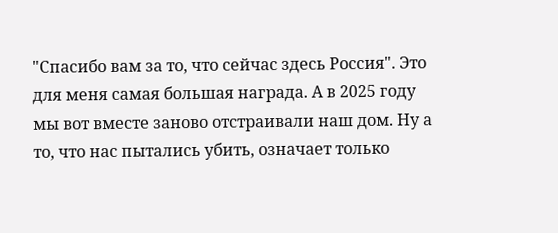"Спасибо вам за то, что сейчас здесь Россия". Это для меня самая большая награда. А в 2025 году мы вот вместе заново отстраивали наш дом. Ну а то, что нас пытались убить, означает только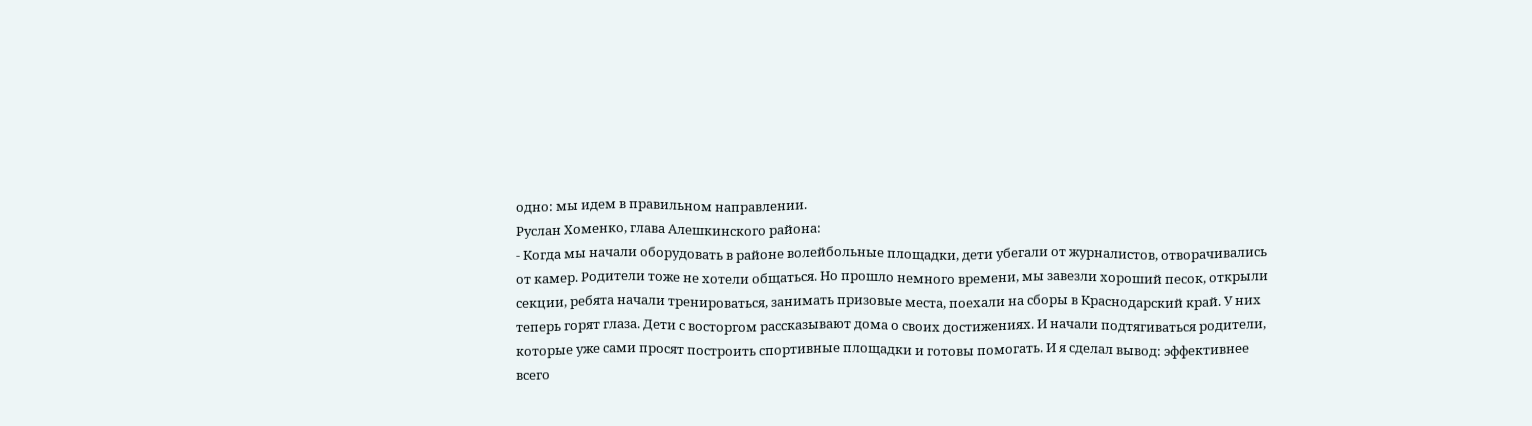одно: мы идем в правильном направлении.
Руслан Хоменко, глава Алешкинского района:
- Когда мы начали оборудовать в районе волейбольные площадки, дети убегали от журналистов, отворачивались от камер. Родители тоже не хотели общаться. Но прошло немного времени, мы завезли хороший песок, открыли секции, ребята начали тренироваться, занимать призовые места, поехали на сборы в Краснодарский край. У них теперь горят глаза. Дети с восторгом рассказывают дома о своих достижениях. И начали подтягиваться родители, которые уже сами просят построить спортивные площадки и готовы помогать. И я сделал вывод: эффективнее всего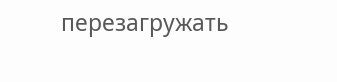перезагружать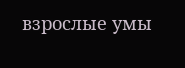взрослые умы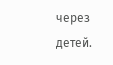через детей.